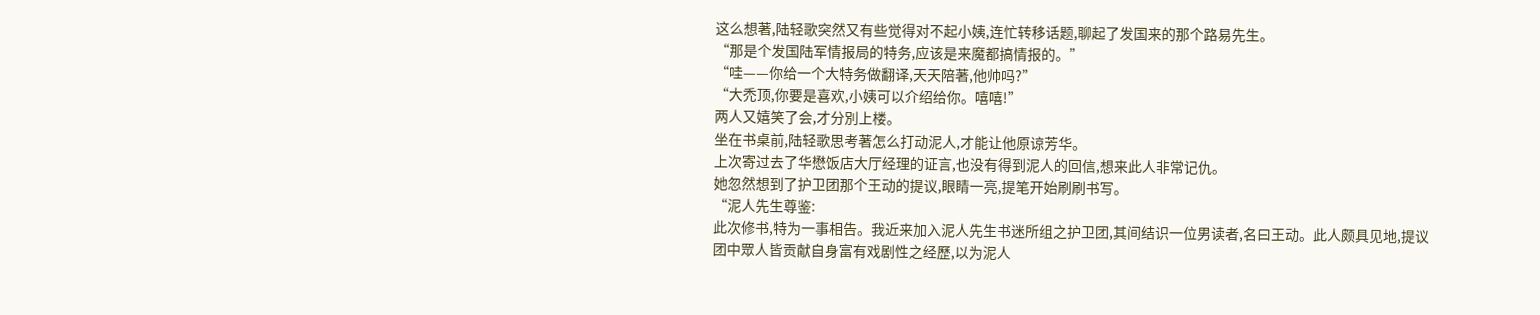这么想著,陆轻歌突然又有些觉得对不起小姨,连忙转移话题,聊起了发国来的那个路易先生。
“那是个发国陆军情报局的特务,应该是来魔都搞情报的。”
“哇——你给一个大特务做翻译,天天陪著,他帅吗?”
“大禿顶,你要是喜欢,小姨可以介绍给你。嘻嘻!”
两人又嬉笑了会,才分別上楼。
坐在书桌前,陆轻歌思考著怎么打动泥人,才能让他原谅芳华。
上次寄过去了华懋饭店大厅经理的证言,也没有得到泥人的回信,想来此人非常记仇。
她忽然想到了护卫团那个王动的提议,眼睛一亮,提笔开始刷刷书写。
“泥人先生尊鉴:
此次修书,特为一事相告。我近来加入泥人先生书迷所组之护卫团,其间结识一位男读者,名曰王动。此人颇具见地,提议团中眾人皆贡献自身富有戏剧性之经歷,以为泥人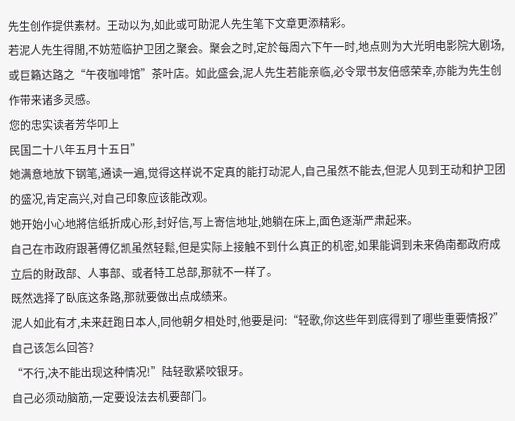先生创作提供素材。王动以为,如此或可助泥人先生笔下文章更添精彩。
若泥人先生得閒,不妨蒞临护卫团之聚会。聚会之时,定於每周六下午一时,地点则为大光明电影院大剧场,或巨籟达路之“午夜咖啡馆”茶叶店。如此盛会,泥人先生若能亲临,必令眾书友倍感荣幸,亦能为先生创作带来诸多灵感。
您的忠实读者芳华叩上
民国二十八年五月十五日”
她满意地放下钢笔,通读一遍,觉得这样说不定真的能打动泥人,自己虽然不能去,但泥人见到王动和护卫团的盛况,肯定高兴,对自己印象应该能改观。
她开始小心地將信纸折成心形,封好信,写上寄信地址,她躺在床上,面色逐渐严肃起来。
自己在市政府跟著傅亿凯虽然轻鬆,但是实际上接触不到什么真正的机密,如果能调到未来偽南都政府成立后的財政部、人事部、或者特工总部,那就不一样了。
既然选择了臥底这条路,那就要做出点成绩来。
泥人如此有才,未来赶跑日本人,同他朝夕相处时,他要是问:“轻歌,你这些年到底得到了哪些重要情报?”
自己该怎么回答?
“不行,决不能出现这种情况!”陆轻歌紧咬银牙。
自己必须动脑筋,一定要设法去机要部门。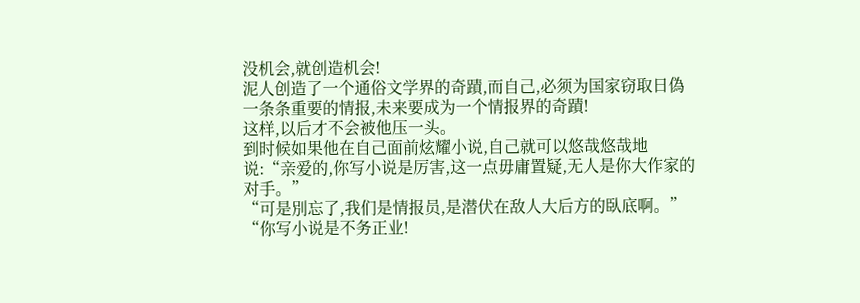没机会,就创造机会!
泥人创造了一个通俗文学界的奇蹟,而自己,必须为国家窃取日偽一条条重要的情报,未来要成为一个情报界的奇蹟!
这样,以后才不会被他压一头。
到时候如果他在自己面前炫耀小说,自己就可以悠哉悠哉地说:“亲爱的,你写小说是厉害,这一点毋庸置疑,无人是你大作家的对手。”
“可是別忘了,我们是情报员,是潜伏在敌人大后方的臥底啊。”
“你写小说是不务正业!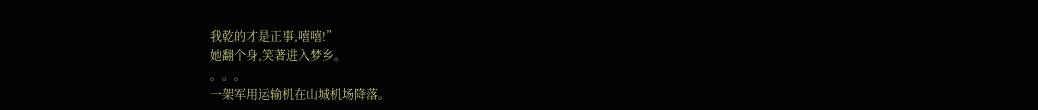我乾的才是正事,嘻嘻!”
她翻个身,笑著进入梦乡。
。。。
一架军用运输机在山城机场降落。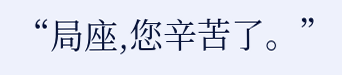“局座,您辛苦了。”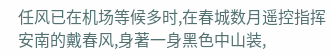任风已在机场等候多时,在春城数月遥控指挥安南的戴春风,身著一身黑色中山装,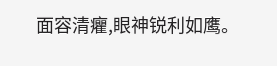面容清癯,眼神锐利如鹰。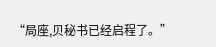“局座,贝秘书已经启程了。”